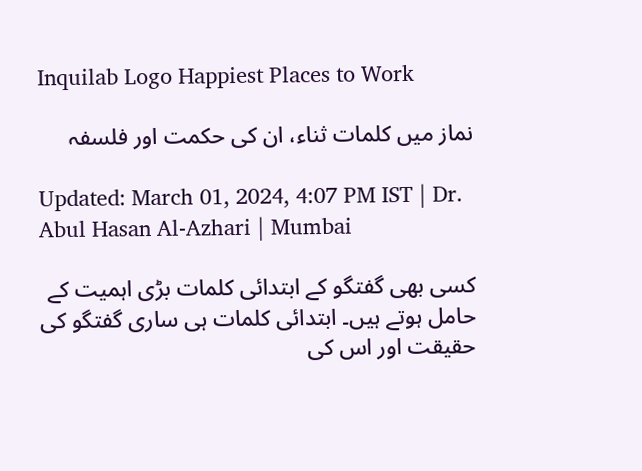Inquilab Logo Happiest Places to Work

نماز میں کلمات ثناء، ان کی حکمت اور فلسفہ

Updated: March 01, 2024, 4:07 PM IST | Dr. Abul Hasan Al-Azhari | Mumbai

کسی بھی گفتگو کے ابتدائی کلمات بڑی اہمیت کے حامل ہوتے ہیں۔ ابتدائی کلمات ہی ساری گفتگو کی حقیقت اور اس کی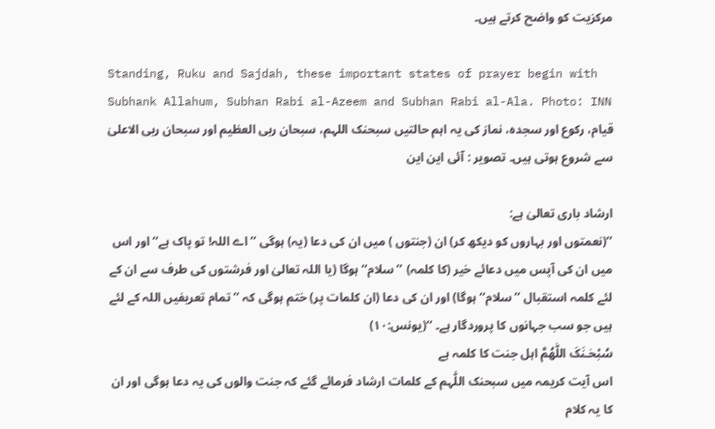مرکزیت کو واضح کرتے ہیں۔

Standing, Ruku and Sajdah, these important states of prayer begin with Subhank Allahum, Subhan Rabi al-Azeem and Subhan Rabi al-Ala. Photo: INN
قیام، رکوع اور سجدہ، نماز کی یہ اہم حالتیں سبحنک اللہم، سبحان ربی العظیم اور سبحان ربی الاعلیٰ سے شروع ہوتی ہیں۔ تصویر : آئی این این

ارشاد باری تعالیٰ ہے:
’’(نعمتوں اور بہاروں کو دیکھ کر) ان (جنتوں ) میں ان کی دعا (یہ) ہوگی ’’اے اللہ! تو پاک ہے‘‘ اور اس میں ان کی آپس میں دعائے خیر (کا کلمہ) ’’سلام‘‘ ہوگا (یا اللہ تعالیٰ اور فرشتوں کی طرف سے ان کے لئے کلمہ استقبال ’’سلام‘‘ ہوگا) اور ان کی دعا (ان کلمات پر) ختم ہوگی کہ ’’تمام تعریفیں اللہ کے لئے ہیں جو سب جہانوں کا پروردگار ہے۔ ‘‘(يونس:۱۰)
سُبْحٰـنَکَ اللّٰهُمَّ اہل جنت کا کلمہ ہے
اس آیت کریمہ میں سبحنک اللّٰہم کے کلمات ارشاد فرمائے گئے کہ جنت والوں کی یہ دعا ہوگی اور ان کا یہ کلام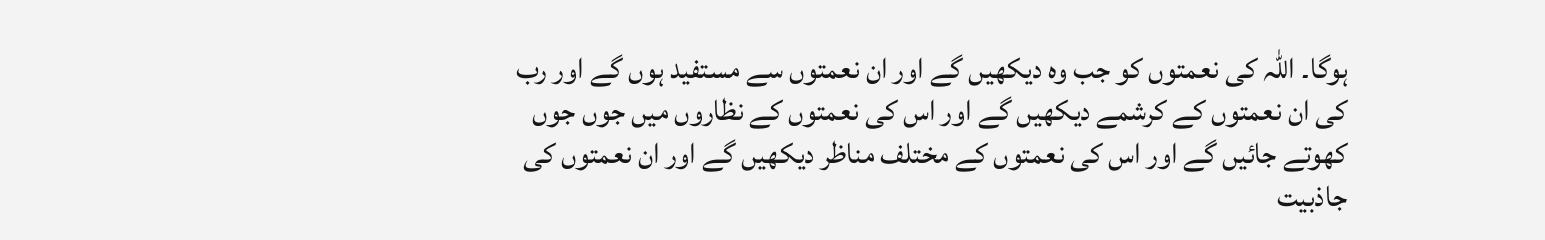ہوگا۔ اللہ کی نعمتوں کو جب وہ دیکھیں گے اور ان نعمتوں سے مستفید ہوں گے اور رب کی ان نعمتوں کے کرشمے دیکھیں گے اور اس کی نعمتوں کے نظاروں میں جوں جوں کھوتے جائیں گے اور اس کی نعمتوں کے مختلف مناظر دیکھیں گے اور ان نعمتوں کی جاذبیت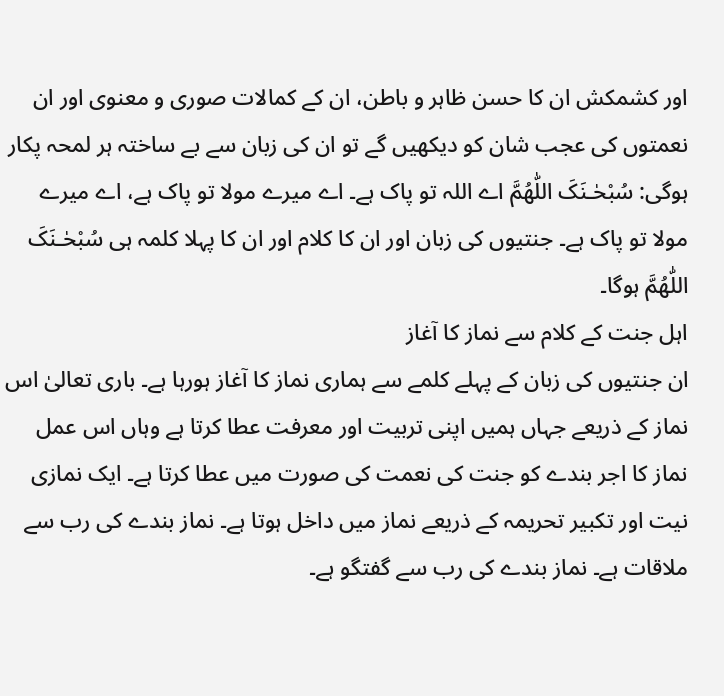اور کشمکش ان کا حسن ظاہر و باطن، ان کے کمالات صوری و معنوی اور ان نعمتوں کی عجب شان کو دیکھیں گے تو ان کی زبان سے بے ساختہ ہر لمحہ پکار ہوگی: سُبْحٰـنَکَ اللّٰهُمَّ اے اللہ تو پاک ہے۔ اے میرے مولا تو پاک ہے، اے میرے مولا تو پاک ہے۔ جنتیوں کی زبان اور ان کا کلام اور ان کا پہلا کلمہ ہی سُبْحٰـنَکَ اللّٰهُمَّ ہوگا۔
اہل جنت کے کلام سے نماز کا آغاز
ان جنتیوں کی زبان کے پہلے کلمے سے ہماری نماز کا آغاز ہورہا ہے۔ باری تعالیٰ اس نماز کے ذریعے جہاں ہمیں اپنی تربیت اور معرفت عطا کرتا ہے وہاں اس عمل نماز کا اجر بندے کو جنت کی نعمت کی صورت میں عطا کرتا ہے۔ ایک نمازی نیت اور تکبیر تحریمہ کے ذریعے نماز میں داخل ہوتا ہے۔ نماز بندے کی رب سے ملاقات ہے۔ نماز بندے کی رب سے گفتگو ہے۔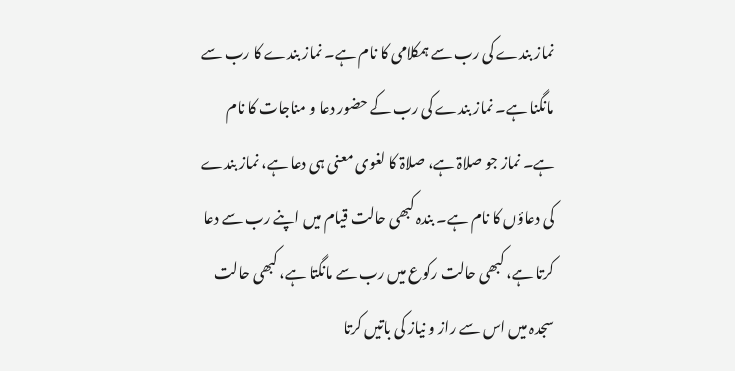نماز بندے کی رب سے ہمکلامی کا نام ہے۔ نماز بندے کا رب سے مانگنا ہے۔ نماز بندے کی رب کے حضور دعا و مناجات کا نام ہے۔ نماز جو صلاۃ ہے، صلاۃ کا لغوی معنی ہی دعا ہے، نماز بندے کی دعاؤں کا نام ہے۔ بندہ کبھی حالت قیام میں اپنے رب سے دعا کرتا ہے، کبھی حالت رکوع میں رب سے مانگتا ہے، کبھی حالت سجدہ میں اس سے راز و نیاز کی باتیں کرتا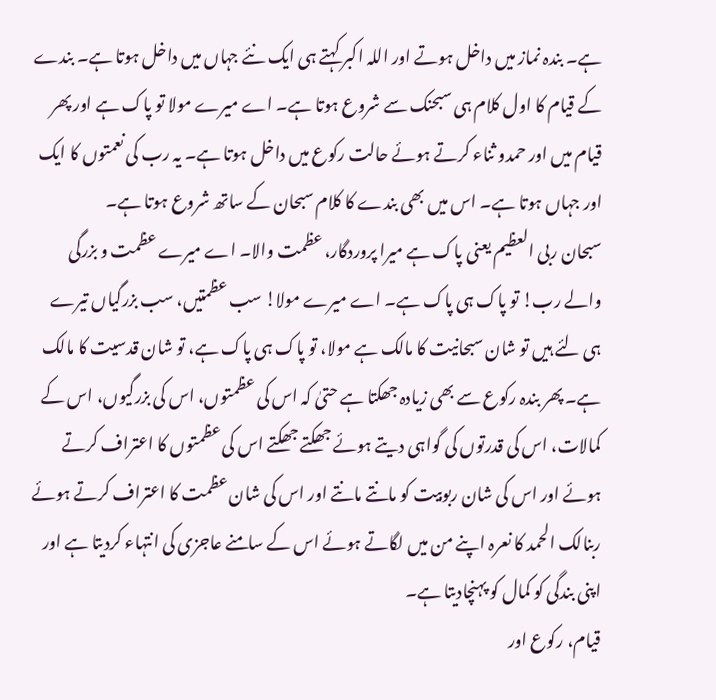ہے۔ بندہ نماز میں داخل ہوتے اور اللہ اکبر کہتے ہی ایک نئے جہاں میں داخل ہوتا ہے۔ بندے کے قیام کا اول کلام ہی سبحنک سے شروع ہوتا ہے۔ اے میرے مولا تو پاک ہے اور پھر قیام میں اور حمدو ثناء کرتے ہوئے حالت رکوع میں داخل ہوتا ہے۔ یہ رب کی نعمتوں کا ایک اور جہاں ہوتا ہے۔ اس میں بھی بندے کا کلام سبحان کے ساتھ شروع ہوتا ہے۔
سبحان ربی العظیم یعنی پاک ہے میرا پروردگار، عظمت والا۔ اے میرے عظمت و بزرگی والے رب! تو پاک ہی پاک ہے۔ اے میرے مولا! سب عظمتیں، سب بزرگیاں تیرے ہی لئے ہیں تو شان سبحانیت کا مالک ہے مولا، تو پاک ہی پاک ہے، تو شان قدسیت کا مالک ہے۔ پھر بندہ رکوع سے بھی زیادہ جھکتا ہے حتیٰ کہ اس کی عظمتوں، اس کی بزرگیوں، اس کے کمالات، اس کی قدرتوں کی گواہی دیتے ہوئے جھکتے جھکتے اس کی عظمتوں کا اعتراف کرتے ہوئے اور اس کی شان ربوبیت کو مانتے مانتے اور اس کی شان عظمت کا اعتراف کرتے ہوئے ربنالک الحمد کا نعرہ اپنے من میں لگاتے ہوئے اس کے سامنے عاجزی کی انتہاء کردیتا ہے اور اپنی بندگی کو کمال کو پہنچادیتا ہے۔
قیام، رکوع اور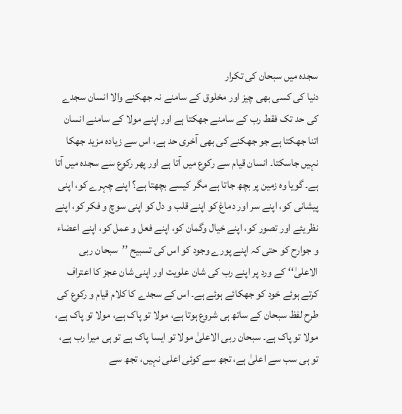سجدہ میں سبحان کی تکرار
دنیا کی کسی بھی چیز اور مخلوق کے سامنے نہ جھکنے والا انسان سجدے کی حد تک فقط رب کے سامنے جھکتا ہے اور اپنے مولا کے سامنے انسان اتنا جھکتا ہے جو جھکنے کی بھی آخری حد ہے، اس سے زیادہ مزید جھکا نہیں جاسکتا۔ انسان قیام سے رکوع میں آتا ہے اور پھر رکوع سے سجدہ میں آتا ہے۔ گویا وہ زمین پر بچھ جاتا ہے مگر کیسے بچھتا ہے؟ اپنے چہرے کو، اپنی پیشانی کو، اپنے سر اور دماغ کو اپنے قلب و دل کو اپنی سوچ و فکر کو، اپنے نظریئے اور تصور کو، اپنے خیال وگمان کو، اپنے فعل و عمل کو، اپنے اعضاء و جوارح کو حتی کہ اپنے پورے وجود کو اس کی تسبیح ’’سبحان ربی الاعلیٰ‘‘ کے ورد پر اپنے رب کی شان علویت اور اپنی شان عجز کا اعتراف کرتے ہوئے خود کو جھکائے ہوئے ہے۔ اس کے سجدے کا کلام قیام و رکوع کی طرح لفظ سبحان کے ساتھ ہی شروع ہوتا ہے، مولا تو پاک ہے، مولا تو پاک ہے، مولا تو پاک ہے۔ سبحان ربی الاعلیٰ مولا تو ایسا پاک ہے تو ہی میرا رب ہے، تو ہی سب سے اعلیٰ ہے، تجھ سے کوئی اعلی نہیں، تجھ سے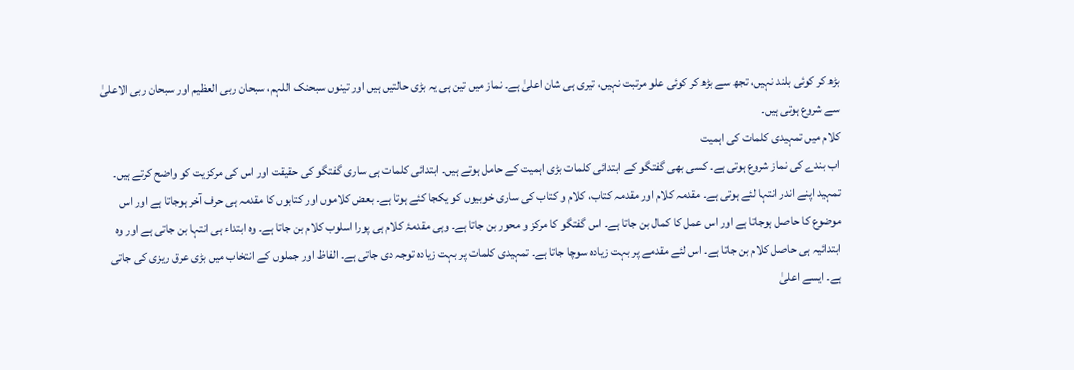بڑھ کر کوئی بلند نہیں، تجھ سے بڑھ کر کوئی علو مرتبت نہیں، تیری ہی شان اعلیٰ ہے۔ نماز میں تین ہی یہ بڑی حالتیں ہیں اور تینوں سبحنک اللہم، سبحان ربی العظیم اور سبحان ربی الاعلیٰ سے شروع ہوتی ہیں۔
کلام میں تمہیدی کلمات کی اہمیت
اب بندے کی نماز شروع ہوتی ہے۔ کسی بھی گفتگو کے ابتدائی کلمات بڑی اہمیت کے حامل ہوتے ہیں۔ ابتدائی کلمات ہی ساری گفتگو کی حقیقت اور اس کی مرکزیت کو واضح کرتے ہیں۔ تمہید اپنے اندر انتہا لئے ہوتی ہے۔ مقدمہ کلام اور مقدمہ کتاب، کلام و کتاب کی ساری خوبیوں کو یکجا کئے ہوتا ہے۔ بعض کلاموں اور کتابوں کا مقدمہ ہی حرف آخر ہوجاتا ہے اور اس موضوع کا حاصل ہوجاتا ہے اور اس عمل کا کمال بن جاتا ہے۔ اس گفتگو کا مرکز و محور بن جاتا ہے۔ وہی مقدمۂ کلام ہی پورا اسلوب کلام بن جاتا ہے۔ وہ ابتداء ہی انتہا بن جاتی ہے اور وہ ابتدائیہ ہی حاصل کلام بن جاتا ہے۔ اس لئے مقدمے پر بہت زیادہ سوچا جاتا ہے۔ تمہیدی کلمات پر بہت زیادہ توجہ دی جاتی ہے۔ الفاظ اور جملوں کے انتخاب میں بڑی عرق ریزی کی جاتی ہے۔ ایسے اعلیٰ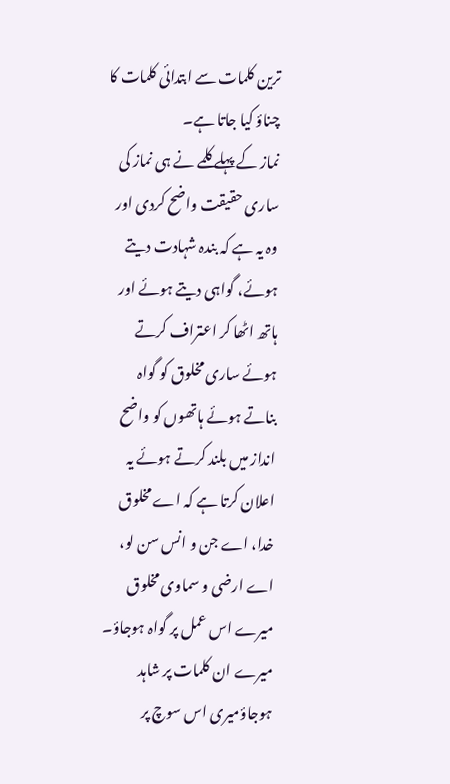ترین کلمات سے ابتدائی کلمات کا چناؤ کیا جاتا ہے۔
نماز کے پہلے کلمے نے ہی نماز کی ساری حقیقت واضح کردی اور وہ یہ ہے کہ بندہ شہادت دیتے ہوئے، گواہی دیتے ہوئے اور ہاتھ اٹھا کر اعتراف کرتے ہوئے ساری مخلوق کو گواہ بناتے ہوئے ہاتھوں کو واضح انداز میں بلند کرتے ہوئے یہ اعلان کرتا ہے کہ اے مخلوق خدا، اے جن و انس سن لو، اے ارضی و سماوی مخلوق میرے اس عمل پر گواہ ہوجاؤ۔ میرے ان کلمات پر شاہد ہوجاؤمیری اس سوچ پر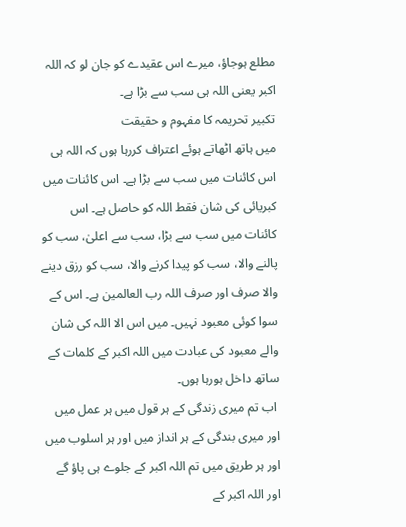مطلع ہوجاؤ، میرے اس عقیدے کو جان لو کہ اللہ اکبر یعنی اللہ ہی سب سے بڑا ہے۔
تکبیر تحریمہ کا مفہوم و حقیقت
میں ہاتھ اٹھاتے ہوئے اعتراف کررہا ہوں کہ اللہ ہی اس کائنات میں سب سے بڑا ہے۔ اس کائنات میں کبریائی کی شان فقط اللہ کو حاصل ہے۔ اس کائنات میں سب سے بڑا، سب سے اعلیٰ، سب کو پالنے والا، سب کو پیدا کرنے والا، سب کو رزق دینے والا صرف اور صرف اللہ رب العالمین ہے۔ اس کے سوا کوئی معبود نہیں۔ میں اس الا اللہ کی شان والے معبود کی عبادت میں اللہ اکبر کے کلمات کے ساتھ داخل ہورہا ہوں۔
 اب تم میری زندگی کے ہر قول میں ہر عمل میں اور میری بندگی کے ہر انداز میں اور ہر اسلوب میں اور ہر طریق میں تم اللہ اکبر کے جلوے ہی پاؤ گے اور اللہ اکبر کے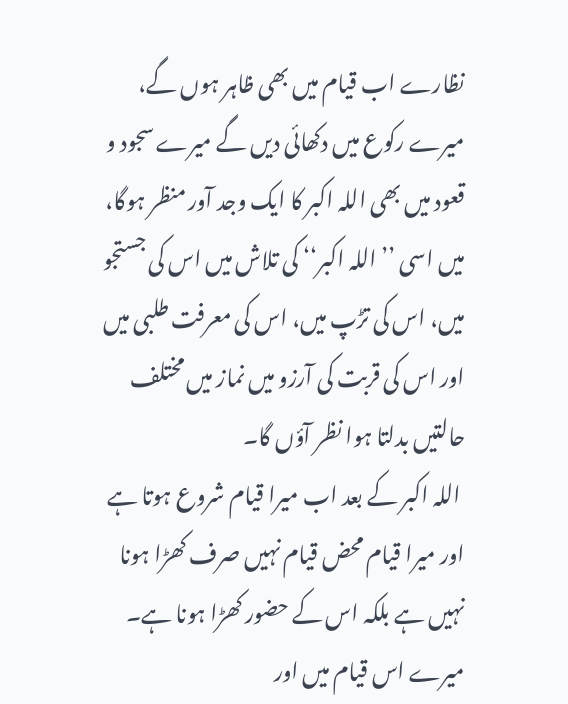نظارے اب قیام میں بھی ظاہر ہوں گے، میرے رکوع میں دکھائی دیں گے میرے سجود و قعود میں بھی اللہ اکبر کا ایک وجد آور منظر ہوگا، میں اسی ’’اللہ اکبر‘‘ کی تلاش میں اس کی جستجو میں، اس کی تڑپ میں، اس کی معرفت طلبی میں اور اس کی قربت کی آرزو میں نماز میں مختلف حالتیں بدلتا ہوا نظر آؤں گا۔
 اللہ اکبر کے بعد اب میرا قیام شروع ہوتا ہے اور میرا قیام محض قیام نہیں صرف کھڑا ہونا نہیں ہے بلکہ اس کے حضور کھڑا ہونا ہے۔ میرے اس قیام میں اور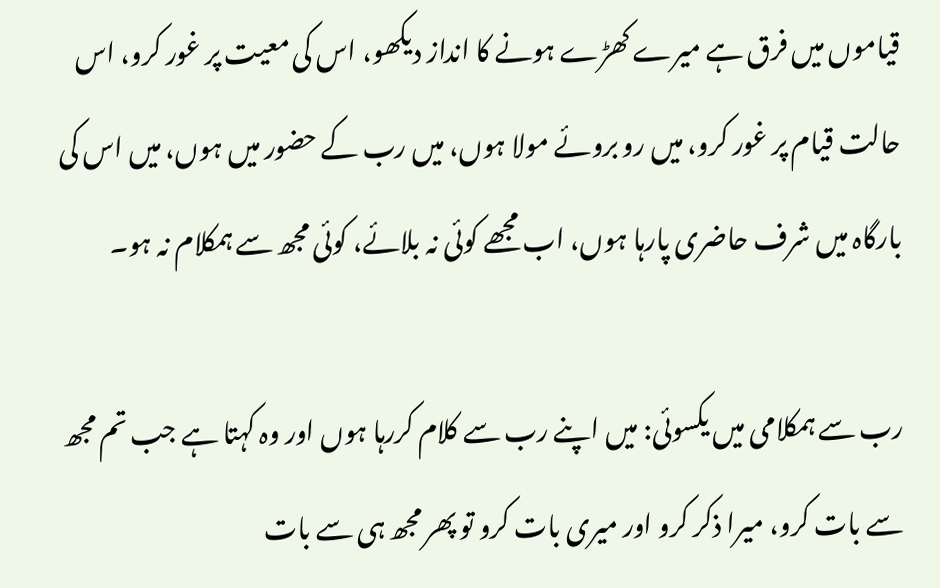قیاموں میں فرق ہے میرے کھڑے ہونے کا انداز دیکھو، اس کی معیت پر غور کرو، اس حالت قیام پر غور کرو، میں رو بروئے مولا ہوں، میں رب کے حضور میں ہوں، میں اس کی بارگاہ میں شرف حاضری پارہا ہوں، اب مجھے کوئی نہ بلائے، کوئی مجھ سے ہمکلام نہ ہو۔

رب سے ہمکلامی میں یکسوئی: میں اپنے رب سے کلام کررہا ہوں اور وہ کہتا ہے جب تم مجھ سے بات کرو، میرا ذکر کرو اور میری بات کرو تو پھر مجھ ہی سے بات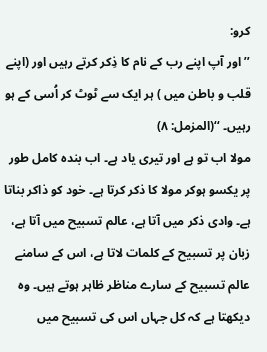کرو:
’’اور آپ اپنے رب کے نام کا ذِکر کرتے رہیں اور (اپنے قلب و باطن میں ) ہر ایک سے ٹوٹ کر اُسی کے ہو رہیں۔ ‘‘(المزمل: ۸)
مولا اب تو ہے اور تیری یاد ہے۔ اب بندہ کامل طور پر یکسو ہوکر مولا کا ذکر کرتا ہے۔ خود کو ذاکر بناتا ہے۔ وادی ذکر میں آتا ہے، عالم تسبیح میں آتا ہے، زبان پر تسبیح کے کلمات لاتا ہے، اس کے سامنے عالم تسبیح کے سارے مناظر ظاہر ہوتے ہیں۔ وہ دیکھتا ہے کہ کل جہاں اس کی تسبیح میں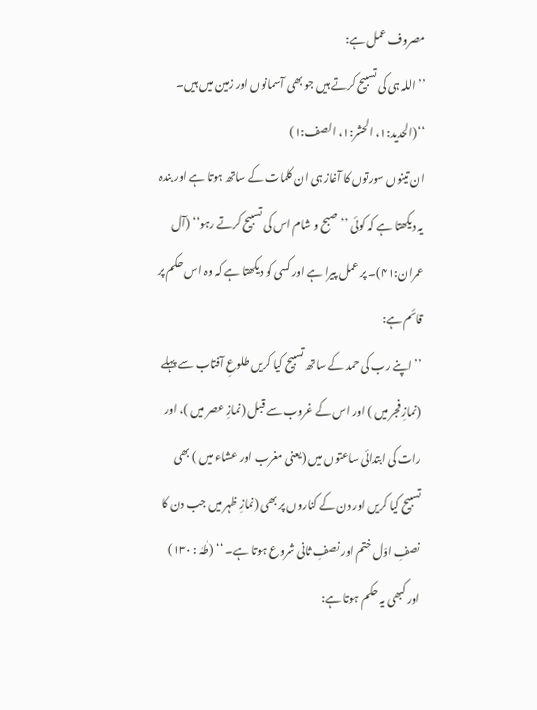مصروف عمل ہے:
’’اللہ ہی کی تسبیح کرتے ہیں جو بھی آسمانوں اور زمین میں ہیں۔ ‘‘(الحديد:۱، الحشر:۱، الصف:۱)
ان تینوں سورتوں کا آغاز ہی ان کلمات کے ساتھ ہوتا ہے اور بندہ یہ دیکھتا ہے کہ کوئی ’’صبح و شام اس کی تسبیح کرتے رہو‘‘ (آل عمران:۴۱)۔ پر عمل پیرا ہے اور کسی کو دیکھتا ہے کہ وہ اس حکم پر قائم ہے:
’’اپنے رب کی حمد کے ساتھ تسبیح کیا کریں طلوعِ آفتاب سے پہلے (نمازِ فجر میں ) اور اس کے غروب سے قبل (نمازِ عصر میں )، اور رات کی ابتدائی ساعتوں میں (یعنی مغرب اور عشاء میں ) بھی تسبیح کیا کریں اور دن کے کناروں پر بھی (نمازِ ظہر میں جب دن کا نصفِ اوّل ختم اور نصفِ ثانی شروع ہوتا ہے۔ ‘‘ (طٰہٰ : ۱۳۰)
اور کبھی یہ حکم ہوتا ہے: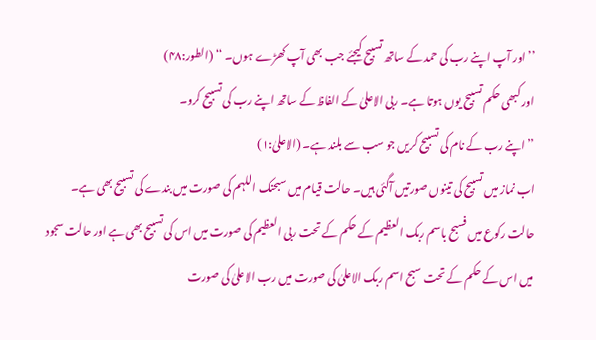’’اور آپ اپنے رب کی حمد کے ساتھ تسبیح کیجئے جب بھی آپ کھڑے ہوں۔ ‘‘ (الطور:۴۸)
اور کبھی حکم تسبیح یوں ہوتا ہے۔ ربی الاعلیٰ کے الفاظ کے ساتھ اپنے رب کی تسبیح کرو۔
’’اپنے رب کے نام کی تسبیح کریں جو سب سے بلند ہے۔ (الاعلیٰ:۱)
اب نماز میں تسبیح کی تینوں صورتیں آگئی ہیں۔ حالت قیام میں سبحنک اللہم کی صورت میں بندے کی تسبیح بھی ہے۔ حالت رکوع میں فسبح باسم ربک العظیم کے حکم کے تحت ربی العظیم کی صورت میں اس کی تسبیح بھی ہے اور حالت سجود میں اس کے حکم کے تحت سبح اسم ربک الاعلیٰ کی صورت میں رب الاعلیٰ کی صورت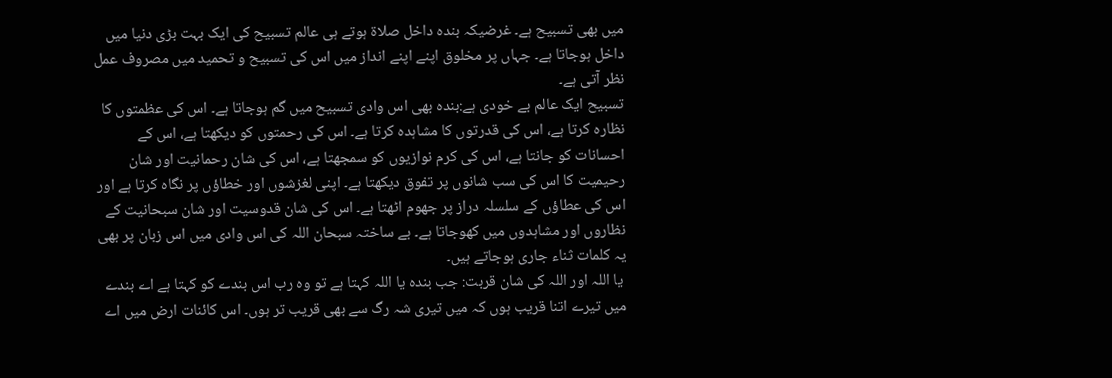میں بھی تسبیح ہے۔ غرضیکہ بندہ داخل صلاۃ ہوتے ہی عالم تسبیح کی ایک بہت بڑی دنیا میں داخل ہوجاتا ہے۔ جہاں پر مخلوق اپنے اپنے انداز میں اس کی تسبیح و تحمید میں مصروف عمل نظر آتی ہے۔
تسبیح ایک عالم بے خودی ہے:بندہ بھی اس وادی تسبیح میں گم ہوجاتا ہے۔ اس کی عظمتوں کا نظارہ کرتا ہے، اس کی قدرتوں کا مشاہدہ کرتا ہے۔ اس کی رحمتوں کو دیکھتا ہے، اس کے احسانات کو جانتا ہے، اس کی کرم نوازیوں کو سمجھتا ہے، اس کی شان رحمانیت اور شان رحیمیت کا اس کی سب شانوں پر تفوق دیکھتا ہے۔ اپنی لغزشوں اور خطاؤں پر نگاہ کرتا ہے اور اس کی عطاؤں کے سلسلہ دراز پر جھوم اٹھتا ہے۔ اس کی شان قدوسیت اور شان سبحانیت کے نظاروں اور مشاہدوں میں کھوجاتا ہے۔ بے ساختہ سبحان اللہ کی اس وادی میں اس زبان پر بھی یہ کلمات ثناء جاری ہوجاتے ہیں۔
 یا اللہ اور اللہ کی شان قربت: جب بندہ یا اللہ کہتا ہے تو وہ رب اس بندے کو کہتا ہے اے بندے میں تیرے اتنا قریب ہوں کہ میں تیری شہ رگ سے بھی قریب تر ہوں۔ اس کائنات ارض میں اے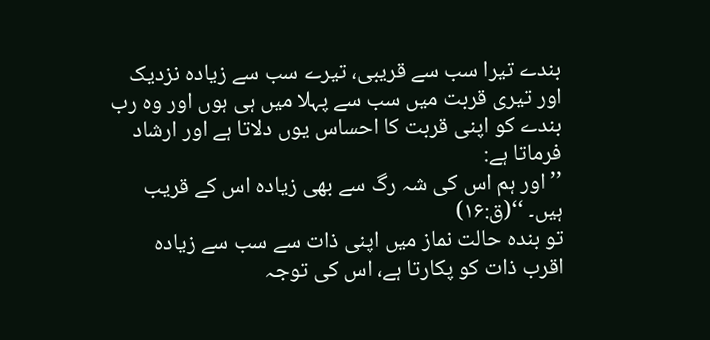بندے تیرا سب سے قریبی، تیرے سب سے زیادہ نزدیک اور تیری قربت میں سب سے پہلا میں ہی ہوں اور وہ رب بندے کو اپنی قربت کا احساس یوں دلاتا ہے اور ارشاد فرماتا ہے:
’’اور ہم اس کی شہ رگ سے بھی زیادہ اس کے قریب ہیں۔ ‘‘(ق:۱۶)
تو بندہ حالت نماز میں اپنی ذات سے سب سے زیادہ اقرب ذات کو پکارتا ہے، اس کی توجہ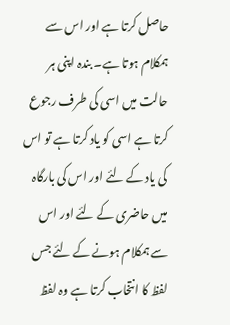حاصل کرتا ہے اور اس سے ہمکلام ہوتا ہے۔ بندہ اپنی ہر حالت میں اسی کی طرف رجوع کرتا ہے اسی کو یاد کرتا ہے تو اس کی یاد کے لئے اور اس کی بارگاہ میں حاضری کے لئے اور اس سے ہمکلام ہونے کے لئے جس لفظ کا انتخاب کرتا ہے وہ لفظ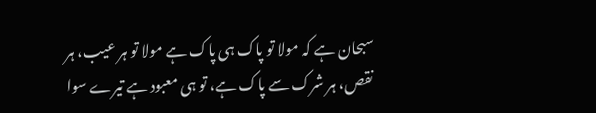سبحان ہے کہ مولا تو پاک ہی پاک ہے مولا تو ہر عیب، ہر نقص، ہر شرک سے پاک ہے، تو ہی معبود ہے تیرے سوا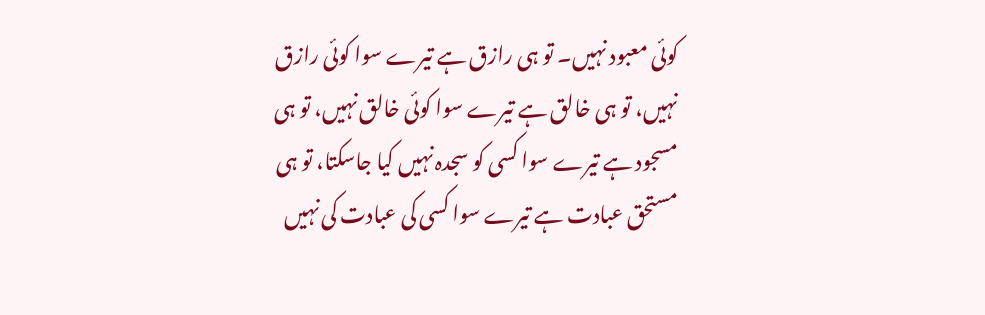کوئی معبود نہیں۔ تو ہی رازق ہے تیرے سوا کوئی رازق نہیں، تو ہی خالق ہے تیرے سوا کوئی خالق نہیں، تو ہی مسجود ہے تیرے سوا کسی کو سجدہ نہیں کیا جاسکتا، تو ہی مستحق عبادت ہے تیرے سوا کسی کی عبادت کی نہیں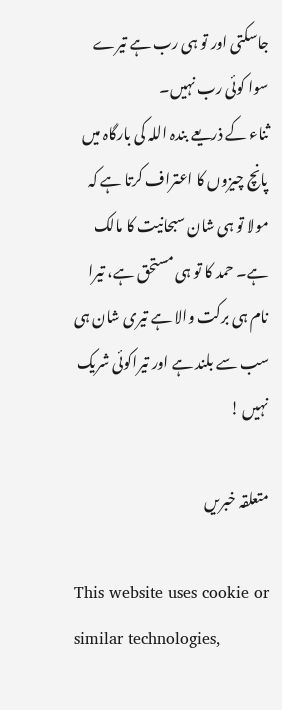جاسکتی اور تو ہی رب ہے تیرے سوا کوئی رب نہیں۔
ثناء کے ذریعے بندہ اللہ کی بارگاہ میں پانچ چیزوں کا اعتراف کرتا ہے کہ مولا تو ہی شان سبحانیت کا مالک ہے۔ حمد کا تو ہی مستحق ہے، تیرا نام ہی برکت والا ہے تیری شان ہی سب سے بلند ہے اور تیراکوئی شریک نہیں !

متعلقہ خبریں

This website uses cookie or similar technologies,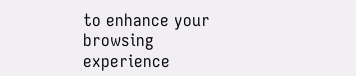to enhance your browsing experience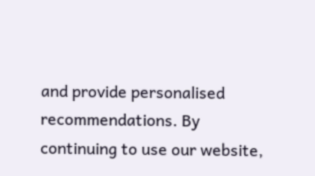and provide personalised recommendations. By continuing to use our website,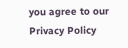you agree to our Privacy Policy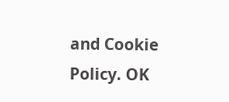and Cookie Policy. OK